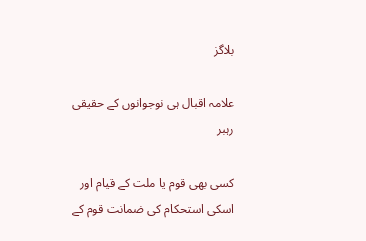بلاگز

علامہ اقبال ہی نوجوانوں کے حقیقی رہبر

کسی بھی قوم یا ملت کے قیام اور اسکی استحکام کی ضمانت قوم کے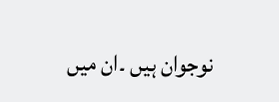نوجوان ہیں ۔ان میں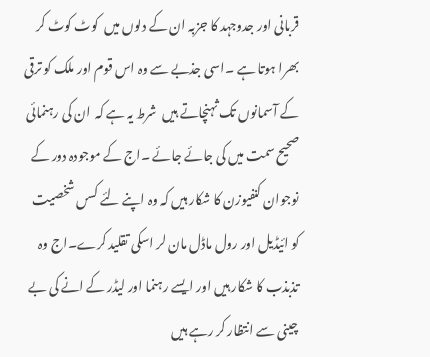قربانی اور جدوجہد کا جزبہ ان کے دلوں میں  کوٹ کوٹ کر بھرا ہوتا ہے ۔اسی جذبے سے وہ اس قوم اور ملک کو ترقی کے آسمانوں تک ثہنچاتے ہیں  شرط یہ ہے کہ  ان کی رہنمائی صحیح سمت میں کی جائے جائے ۔اج کے موجودہ دور کے نوجوان کنفیوزن کا شکار ہیں کہ وہ اپنے لئے کسں شخصیت کو ائیڈیل اور رول ماڈل مان لر اسکی تقلید کرے۔اج وہ تذبذب کا شکار ہیں اور ایسے رہنما اور لیڈر کے انے کی بے چینی سے انتظار کر رہے ہیں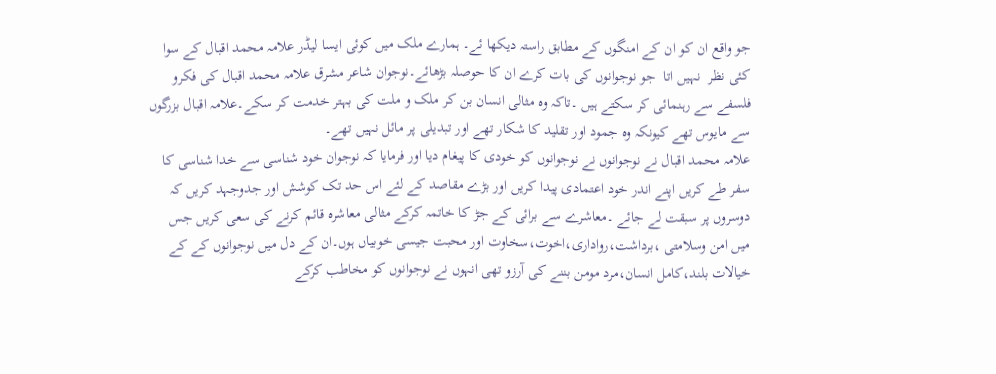جو واقع ان کو ان کے امنگوں کے مطابق راستہ دیکھا ئے۔ ہمارے ملک میں کوئی ایسا لیڈر علامہ محمد اقبال کے سوا کئی نظر  نہیں اتا  جو نوجوانوں کی بات کرے ان کا حوصلہ بڑھائے۔نوجوان شاعر مشرق علامہ محمد اقبال کی فکرو فلسفے سے رہنمائی کر سکتے ہیں ۔تاکہ وہ مثالی انسان بن کر ملک و ملت کی بہتر خدمت کر سکے۔علامہ اقبال بزرگوں سے مایوس تھے کیونکہ وہ جمود اور تقلید کا شکار تھے اور تبدیلی پر مائل نہیں تھے۔
علامہ محمد اقبال نے نوجوانوں نے نوجوانوں کو خودی کا پیغام دیا اور فرمایا کہ نوجوان خود شناسی سے خدا شناسی کا سفر طے کریں اپنے اندر خود اعتمادی پیدا کریں اور بڑے مقاصد کے لئے اس حد تک کوشش اور جدوجہد کریں کہ دوسروں پر سبقت لے جائے ۔معاشرے سے برائی کے جڑ کا خاتمہ کرکے مثالی معاشرہ قائم کرنے کی سعی کریں جس میں امن وسلامتی ،برداشت،رواداری،اخوت،سخاوت اور محبت جیسی خوبیاں ہوں۔ان کے دل میں نوجوانوں کے کے خیالات بلند،کامل انسان،مرد مومن بننے کی آرزو تھی انہوں نے نوجوانوں کو مخاطب کرکے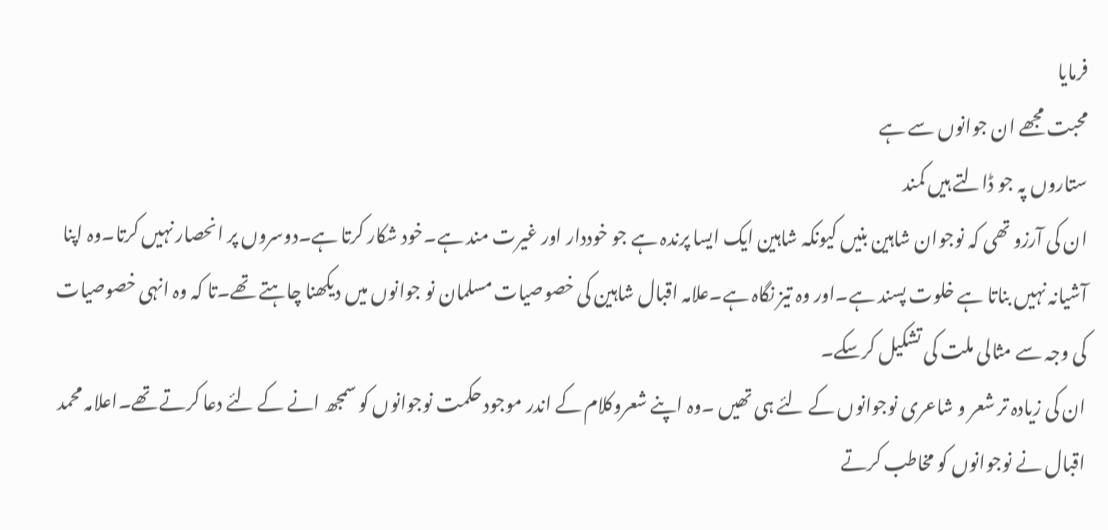فرمایا
محبت مجھے ان جوانوں سے ہے
ستاروں پہ جو ڈالتے ہیں کمند
ان کی آرزو تھی کہ نوجوان شاہین بنیں کیونکہ شاہین ایک ایسا پرندہ ہے جو خوددار اور غیرت مند ہے۔خود شکار کرتا ہے۔دوسروں پر انحصار نہیں کرتا۔وہ اپنا آشیانہ نہیں بناتا ہے خلوت پسند ہے۔اور وہ تیز نگاہ ہے۔علامہ اقبال شاہین کی خصوصیات مسلمان نو جوانوں میں دیکھنا چاہتے تھے۔تا کہ وہ انہی خصوصیات کی وجہ سے مثالی ملت کی تشکیل کرسکے۔
ان کی زیادہ تر شعر و شاعری نوجوانوں کے لئے ہی تھیں ۔وہ اپنے شعروکلام کے اندر موجود حکمت نوجوانوں کو سمجھ انے کے لئے دعا کرتے تھے۔اعلامہ محمد اقبال نے نوجوانوں کو مخاطب کرتے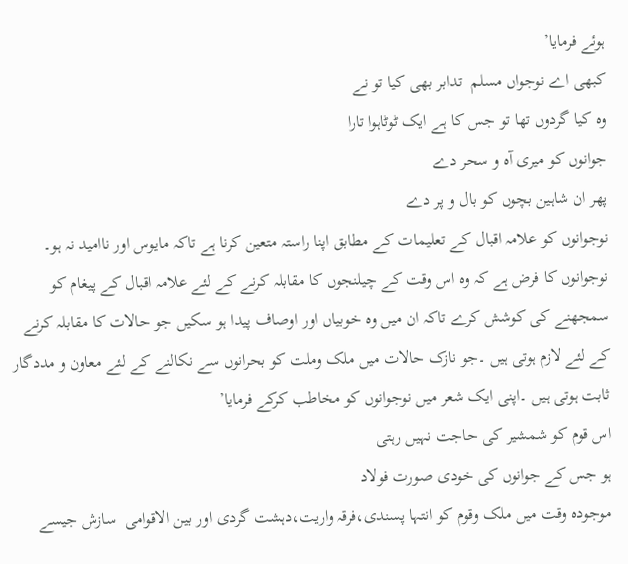ہوئے فرمایا’
کبھی اے نوجواں مسلم  تدابر بھی کیا تو نے
وہ کیا گردوں تھا تو جس کا ہے ایک ٹوٹاہوا تارا
جوانوں کو میری آہ و سحر دے
پھر ان شاہین بچوں کو بال و پر دے
نوجوانوں کو علامہ اقبال کے تعلیمات کے مطابق اپنا راستہ متعین کرنا ہے تاکہ مایوس اور ناامید نہ ہو۔
نوجوانوں کا فرض ہے کہ وہ اس وقت کے چیلنجوں کا مقابلہ کرنے کے لئے علامہ اقبال کے پیغام کو سمجھنے کی کوشش کرے تاکہ ان میں وہ خوبیاں اور اوصاف پیدا ہو سکیں جو حالات کا مقابلہ کرنے کے لئے لازم ہوتی ہیں ۔جو نازک حالات میں ملک وملت کو بحرانوں سے نکالنے کے لئے معاون و مددگار ثابت ہوتی ہیں ۔اپنی ایک شعر میں نوجوانوں کو مخاطب کرکے فرمایا’
اس قوم کو شمشیر کی حاجت نہیں رہتی
ہو جس کے جوانوں کی خودی صورت فولاد
موجودہ وقت میں ملک وقوم کو انتہا پسندی،فرقہ واریت،دہشت گردی اور بین الاقوامی  سازش جیسے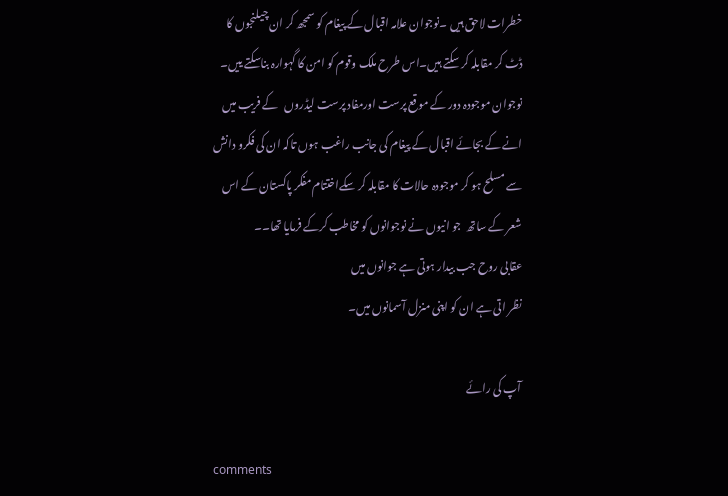خطرات لاحق ہیں ۔نوجوان علامہ اقبال کے پیغام کو سمجھ کر ان چیلنجوں کا ڈٹ کر مقابلہ کر سکتے ہیں۔اس طرح ملک وقوم کو امن کا گہوارہ بناسکتے ییں۔
نوجوان موجودہ دور کے موقع پرست اورمفاد پرست لیڈروں   کے فریب میں انے کے بجائے اقبال کے پیغام کی جانب راغب ہوں تاکہ ان کی فکرو دانش سے مسلح ہو کر موجودہ حالات کا مقابلہ کر سکےاختتام مفکر پاکستان کے اس شعر کے ساتھ  جو انیوں نے نوجوانوں کو مخاطب کرکے فرمایا تھا۔۔
عقابی روح جب بیدار ہوتی ہے جوانوں میں
نظر اتی ہے ان کو اپنی منزل آسمانوں میں۔

آپ کی رائے

comments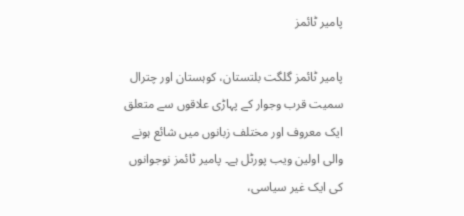پامیر ٹائمز

پامیر ٹائمز گلگت بلتستان، کوہستان اور چترال سمیت قرب وجوار کے پہاڑی علاقوں سے متعلق ایک معروف اور مختلف زبانوں میں شائع ہونے والی اولین ویب پورٹل ہے۔ پامیر ٹائمز نوجوانوں کی ایک غیر سیاسی،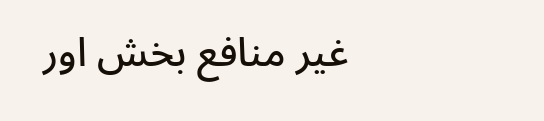غیر منافع بخش اور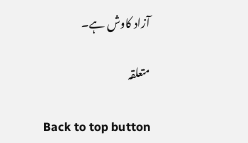آزاد کاوش ہے۔

متعلقہ

Back to top button